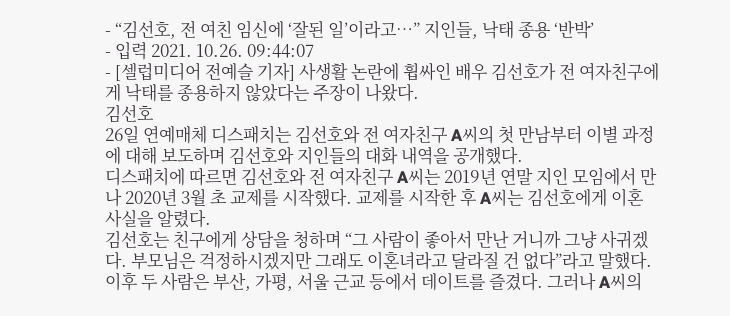- “김선호, 전 여친 임신에 ‘잘된 일’이라고…” 지인들, 낙태 종용 ‘반박’
- 입력 2021. 10.26. 09:44:07
- [셀럽미디어 전예슬 기자] 사생활 논란에 휩싸인 배우 김선호가 전 여자친구에게 낙태를 종용하지 않았다는 주장이 나왔다.
김선호
26일 연예매체 디스패치는 김선호와 전 여자친구 A씨의 첫 만남부터 이별 과정에 대해 보도하며 김선호와 지인들의 대화 내역을 공개했다.
디스패치에 따르면 김선호와 전 여자친구 A씨는 2019년 연말 지인 모임에서 만나 2020년 3월 초 교제를 시작했다. 교제를 시작한 후 A씨는 김선호에게 이혼 사실을 알렸다.
김선호는 친구에게 상담을 청하며 “그 사람이 좋아서 만난 거니까 그냥 사귀겠다. 부모님은 걱정하시겠지만 그래도 이혼녀라고 달라질 건 없다”라고 말했다.
이후 두 사람은 부산, 가평, 서울 근교 등에서 데이트를 즐겼다. 그러나 A씨의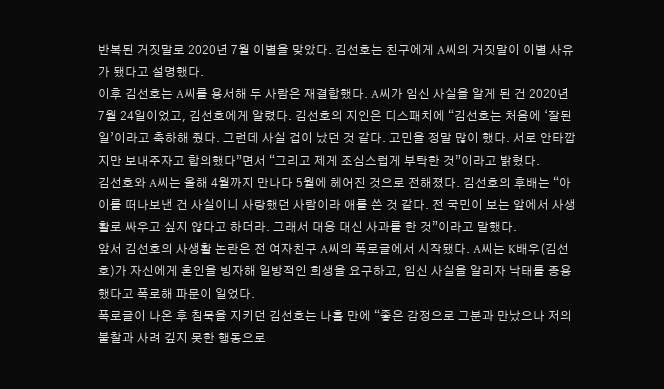반복된 거짓말로 2020년 7월 이별을 맞았다. 김선호는 친구에게 A씨의 거짓말이 이별 사유가 됐다고 설명했다.
이후 김선호는 A씨를 용서해 두 사람은 재결합했다. A씨가 임신 사실을 알게 된 건 2020년 7월 24일이었고, 김선호에게 알렸다. 김선호의 지인은 디스패치에 “김선호는 처음에 ‘잘된 일’이라고 축하해 줬다. 그런데 사실 겁이 났던 것 같다. 고민을 정말 많이 했다. 서로 안타깝지만 보내주자고 합의했다”면서 “그리고 제게 조심스럽게 부탁한 것”이라고 밝혔다.
김선호와 A씨는 올해 4월까지 만나다 5월에 헤어진 것으로 전해졌다. 김선호의 후배는 “아이를 떠나보낸 건 사실이니 사랑했던 사람이라 애를 쓴 것 같다. 전 국민이 보는 앞에서 사생활로 싸우고 싶지 않다고 하더라. 그래서 대응 대신 사과를 한 것”이라고 말했다.
앞서 김선호의 사생활 논란은 전 여자친구 A씨의 폭로글에서 시작됐다. A씨는 K배우(김선호)가 자신에게 혼인을 빙자해 일방적인 희생을 요구하고, 임신 사실을 알리자 낙태를 종용했다고 폭로해 파문이 일었다.
폭로글이 나온 후 침묵을 지키던 김선호는 나흘 만에 “좋은 감정으로 그분과 만났으나 저의 불찰과 사려 깊지 못한 행동으로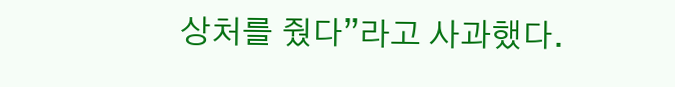상처를 줬다”라고 사과했다.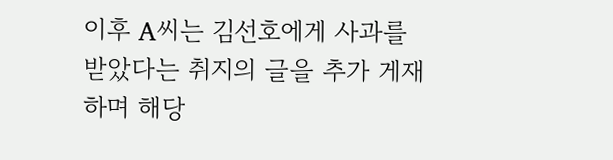이후 A씨는 김선호에게 사과를 받았다는 취지의 글을 추가 게재하며 해당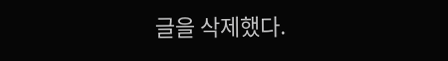글을 삭제했다.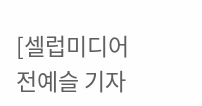[셀럽미디어 전예슬 기자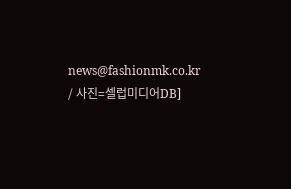news@fashionmk.co.kr / 사진=셀럽미디어DB]